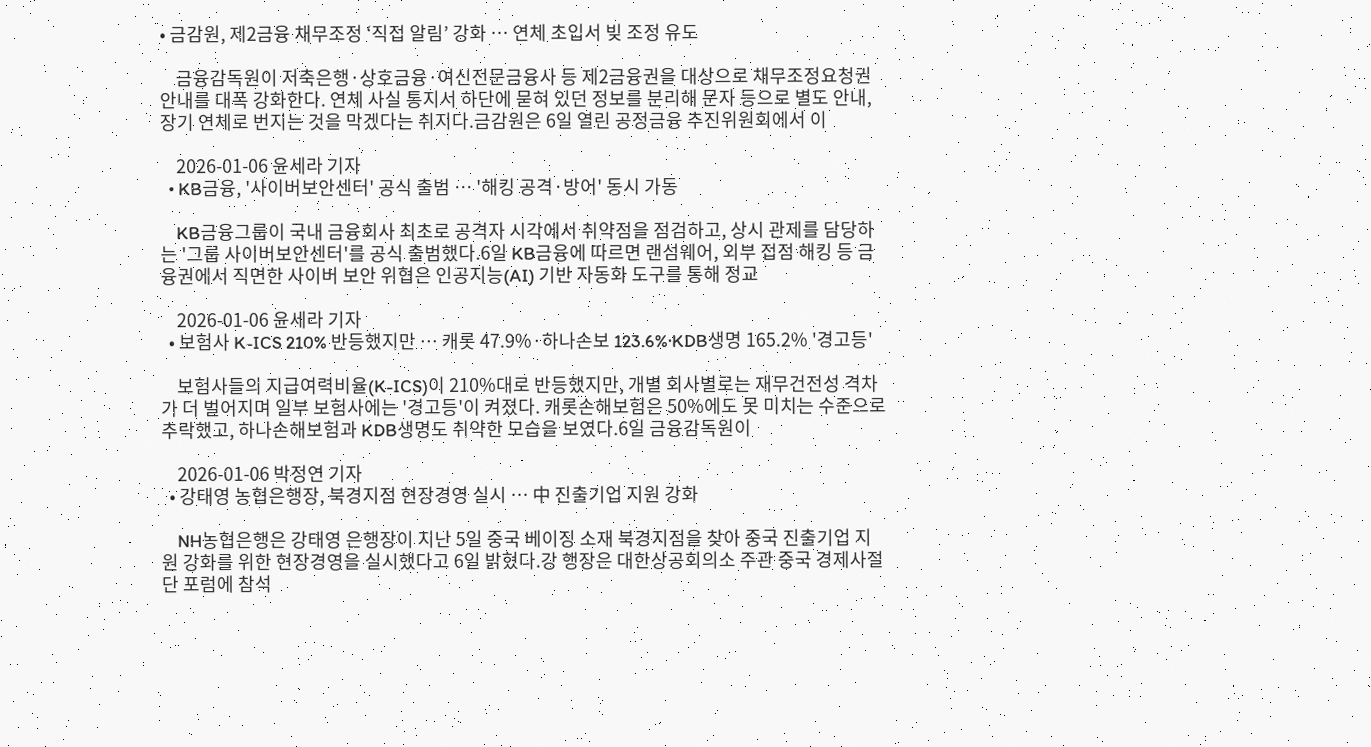• 금감원, 제2금융 채무조정 ‘직접 알림’ 강화 … 연체 초입서 빚 조정 유도

    금융감독원이 저축은행·상호금융·여신전문금융사 등 제2금융권을 대상으로 채무조정요청권 안내를 대폭 강화한다. 연체 사실 통지서 하단에 묻혀 있던 정보를 분리해 문자 등으로 별도 안내, 장기 연체로 번지는 것을 막겠다는 취지다.금감원은 6일 열린 공정금융 추진위원회에서 이

    2026-01-06 윤세라 기자
  • KB금융, '사이버보안센터' 공식 출범 … '해킹 공격·방어' 동시 가동

    KB금융그룹이 국내 금융회사 최초로 공격자 시각에서 취약점을 점검하고, 상시 관제를 담당하는 '그룹 사이버보안센터'를 공식 출범했다.6일 KB금융에 따르면 랜섬웨어, 외부 접점 해킹 등 금융권에서 직면한 사이버 보안 위협은 인공지능(AI) 기반 자동화 도구를 통해 정교

    2026-01-06 윤세라 기자
  • 보험사 K-ICS 210% 반등했지만 … 캐롯 47.9%·하나손보 123.6%·KDB생명 165.2% '경고등'

    보험사들의 지급여력비율(K-ICS)이 210%대로 반등했지만, 개별 회사별로는 재무건전성 격차가 더 벌어지며 일부 보험사에는 '경고등'이 켜졌다. 캐롯손해보험은 50%에도 못 미치는 수준으로 추락했고, 하나손해보험과 KDB생명도 취약한 모습을 보였다.6일 금융감독원이

    2026-01-06 박정연 기자
  • 강태영 농협은행장, 북경지점 현장경영 실시 … 中 진출기업 지원 강화

    NH농협은행은 강태영 은행장이 지난 5일 중국 베이징 소재 북경지점을 찾아 중국 진출기업 지원 강화를 위한 현장경영을 실시했다고 6일 밝혔다.강 행장은 대한상공회의소 주관 중국 경제사절단 포럼에 참석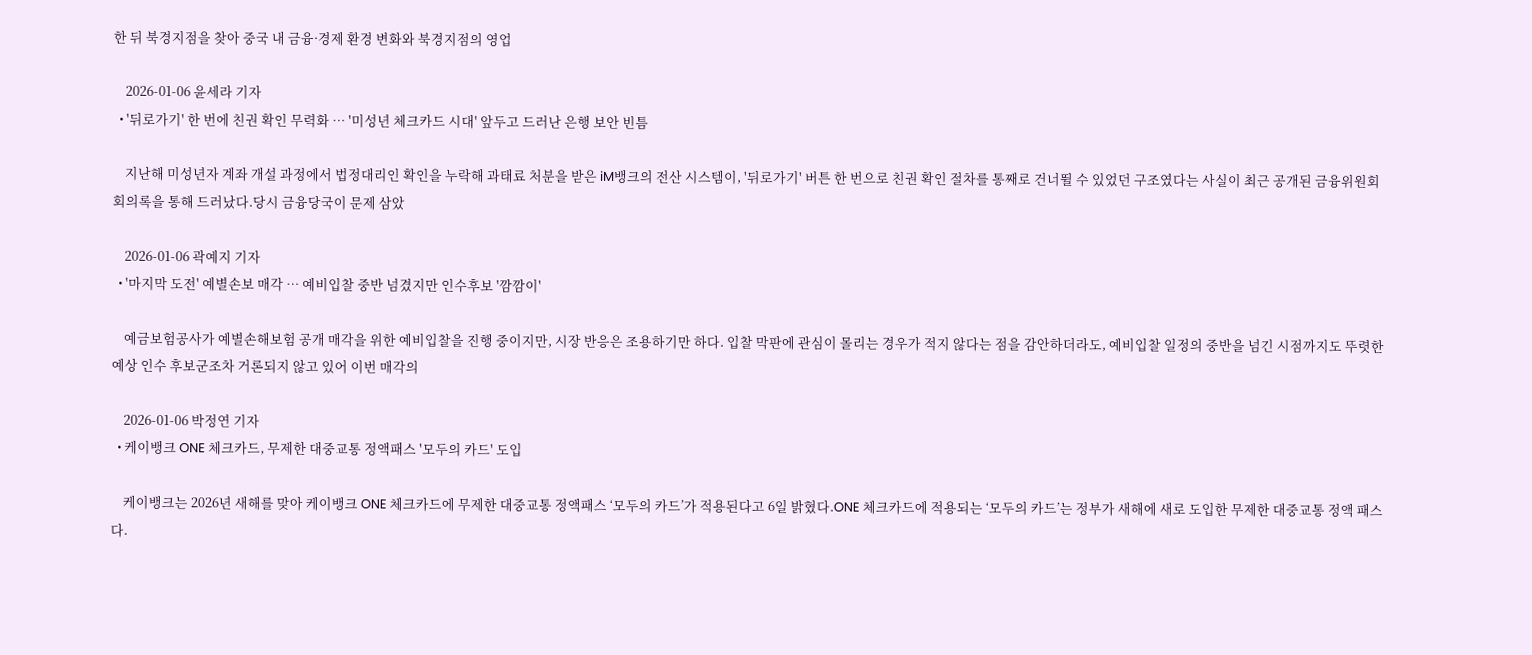한 뒤 북경지점을 찾아 중국 내 금융·경제 환경 변화와 북경지점의 영업

    2026-01-06 윤세라 기자
  • '뒤로가기' 한 번에 친권 확인 무력화 … '미성년 체크카드 시대' 앞두고 드러난 은행 보안 빈틈

    지난해 미성년자 계좌 개설 과정에서 법정대리인 확인을 누락해 과태료 처분을 받은 iM뱅크의 전산 시스템이, '뒤로가기' 버튼 한 번으로 친권 확인 절차를 통째로 건너뛸 수 있었던 구조였다는 사실이 최근 공개된 금융위원회 회의록을 통해 드러났다.당시 금융당국이 문제 삼았

    2026-01-06 곽예지 기자
  • '마지막 도전' 예별손보 매각 … 예비입찰 중반 넘겼지만 인수후보 '깜깜이'

    예금보험공사가 예별손해보험 공개 매각을 위한 예비입찰을 진행 중이지만, 시장 반응은 조용하기만 하다. 입찰 막판에 관심이 몰리는 경우가 적지 않다는 점을 감안하더라도, 예비입찰 일정의 중반을 넘긴 시점까지도 뚜렷한 예상 인수 후보군조차 거론되지 않고 있어 이번 매각의

    2026-01-06 박정연 기자
  • 케이뱅크 ONE 체크카드, 무제한 대중교통 정액패스 '모두의 카드' 도입

    케이뱅크는 2026년 새해를 맞아 케이뱅크 ONE 체크카드에 무제한 대중교통 정액패스 ‘모두의 카드’가 적용된다고 6일 밝혔다.ONE 체크카드에 적용되는 ‘모두의 카드’는 정부가 새해에 새로 도입한 무제한 대중교통 정액 패스다.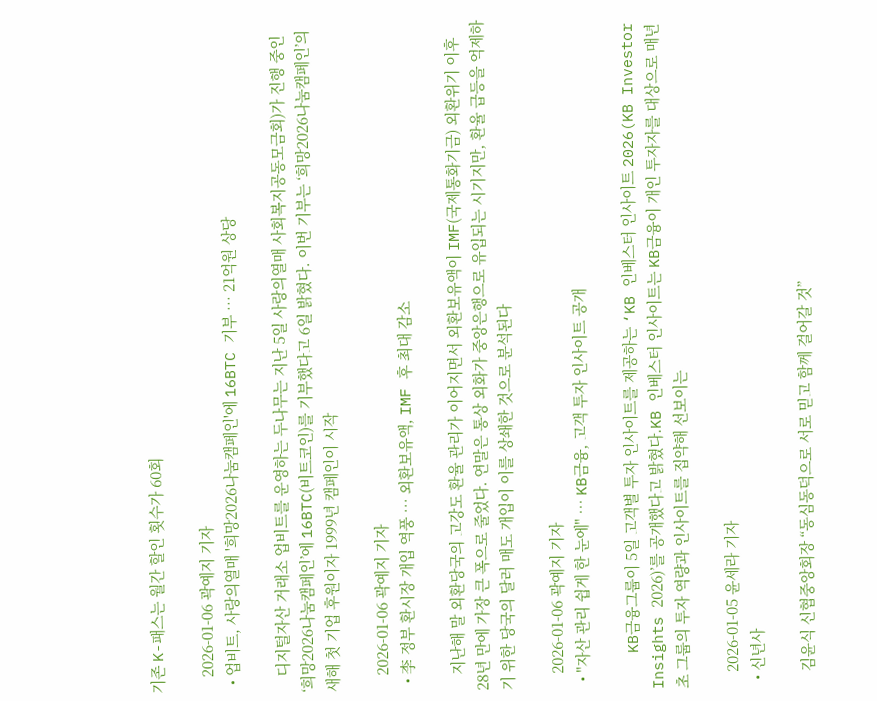기존 K-패스는 월간 할인 횟수가 60회

    2026-01-06 곽예지 기자
  • 업비트, 사랑의열매 '희망2026나눔캠페인'에 16BTC 기부 … 21억원 상당

    디지털자산 거래소 업비트를 운영하는 두나무는 지난 5일 사랑의열매 사회복지공동모금회)가 진행 중인 ‘희망2026나눔캠페인’에 16BTC(비트코인)를 기부했다고 6일 밝혔다. 이번 기부는 ‘희망2026나눔캠페인’의 새해 첫 기업 후원이자 1999년 캠페인이 시작

    2026-01-06 곽예지 기자
  • 李 정부 환시장 개입 역풍 … 외환보유액, IMF 후 최대 감소

    지난해 말 외환당국의 고강도 환율 관리가 이어지면서 외환보유액이 IMF(국제통화기금) 외환위기 이후 28년 만에 가장 큰 폭으로 줄었다. 연말은 통상 외화가 중앙은행으로 유입되는 시기지만, 환율 급등을 억제하기 위한 당국의 달러 매도 개입이 이를 상쇄한 것으로 분석된다

    2026-01-06 곽예지 기자
  • "자산 관리 쉽게 한 눈에" … KB금융, 고객 투자 인사이트 공개

    KB금융그룹이 5일 고객별 투자 인사이트를 제공하는 ‘KB 인베스터 인사이트 2026(KB Investor Insights 2026)’를 공개했다고 밝혔다.KB 인베스터 인사이트는 KB금융이 개인 투자자를 대상으로 매년 초 그룹의 투자 역량과 인사이트를 집약해 선보이는

    2026-01-05 윤세라 기자
  • 신년사

    김윤식 신협중앙회장 “동심동덕으로 서로 믿고 함께 걸어갈 것”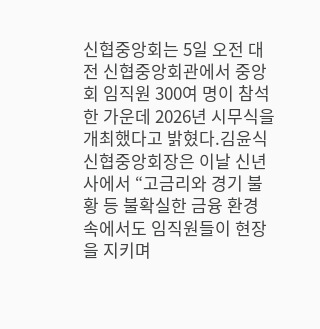신협중앙회는 5일 오전 대전 신협중앙회관에서 중앙회 임직원 300여 명이 참석한 가운데 2026년 시무식을 개최했다고 밝혔다.김윤식 신협중앙회장은 이날 신년사에서 “고금리와 경기 불황 등 불확실한 금융 환경 속에서도 임직원들이 현장을 지키며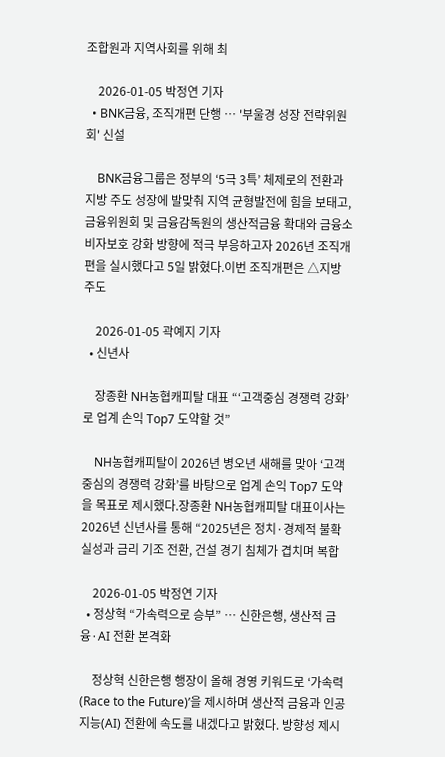조합원과 지역사회를 위해 최

    2026-01-05 박정연 기자
  • BNK금융, 조직개편 단행 … '부울경 성장 전략위원회' 신설

    BNK금융그룹은 정부의 ‘5극 3특’ 체제로의 전환과 지방 주도 성장에 발맞춰 지역 균형발전에 힘을 보태고, 금융위원회 및 금융감독원의 생산적금융 확대와 금융소비자보호 강화 방향에 적극 부응하고자 2026년 조직개편을 실시했다고 5일 밝혔다.이번 조직개편은 △지방 주도

    2026-01-05 곽예지 기자
  • 신년사

    장종환 NH농협캐피탈 대표 “‘고객중심 경쟁력 강화’로 업계 손익 Top7 도약할 것”

    NH농협캐피탈이 2026년 병오년 새해를 맞아 ‘고객중심의 경쟁력 강화’를 바탕으로 업계 손익 Top7 도약을 목표로 제시했다.장종환 NH농협캐피탈 대표이사는 2026년 신년사를 통해 “2025년은 정치·경제적 불확실성과 금리 기조 전환, 건설 경기 침체가 겹치며 복합

    2026-01-05 박정연 기자
  • 정상혁 “가속력으로 승부” … 신한은행, 생산적 금융·AI 전환 본격화

    정상혁 신한은행 행장이 올해 경영 키워드로 ‘가속력(Race to the Future)’을 제시하며 생산적 금융과 인공지능(AI) 전환에 속도를 내겠다고 밝혔다. 방향성 제시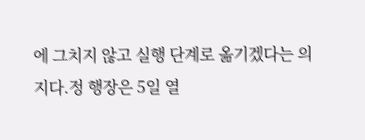에 그치지 않고 실행 단계로 옮기겠다는 의지다.정 행장은 5일 열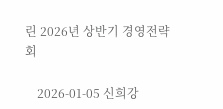린 2026년 상반기 경영전략회

    2026-01-05 신희강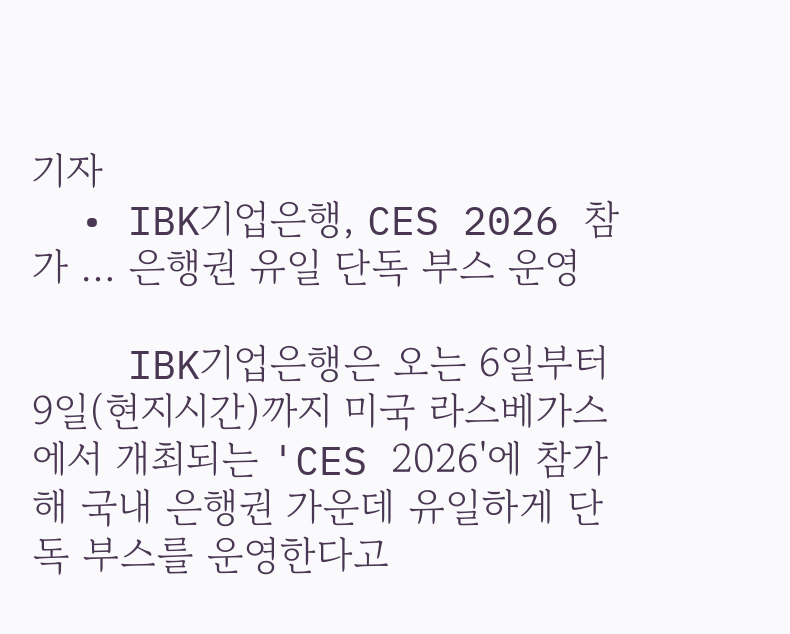기자
  • IBK기업은행, CES 2026 참가 … 은행권 유일 단독 부스 운영

    IBK기업은행은 오는 6일부터 9일(현지시간)까지 미국 라스베가스에서 개최되는 'CES 2026'에 참가해 국내 은행권 가운데 유일하게 단독 부스를 운영한다고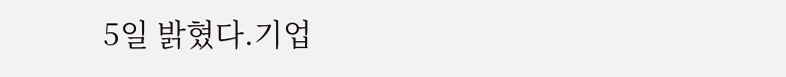5일 밝혔다.기업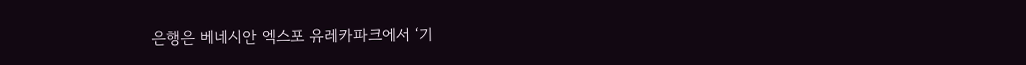은행은 베네시안 엑스포 유레카파크에서 ‘기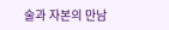술과 자본의 만남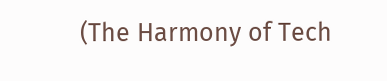(The Harmony of Tech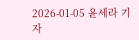2026-01-05 윤세라 기자